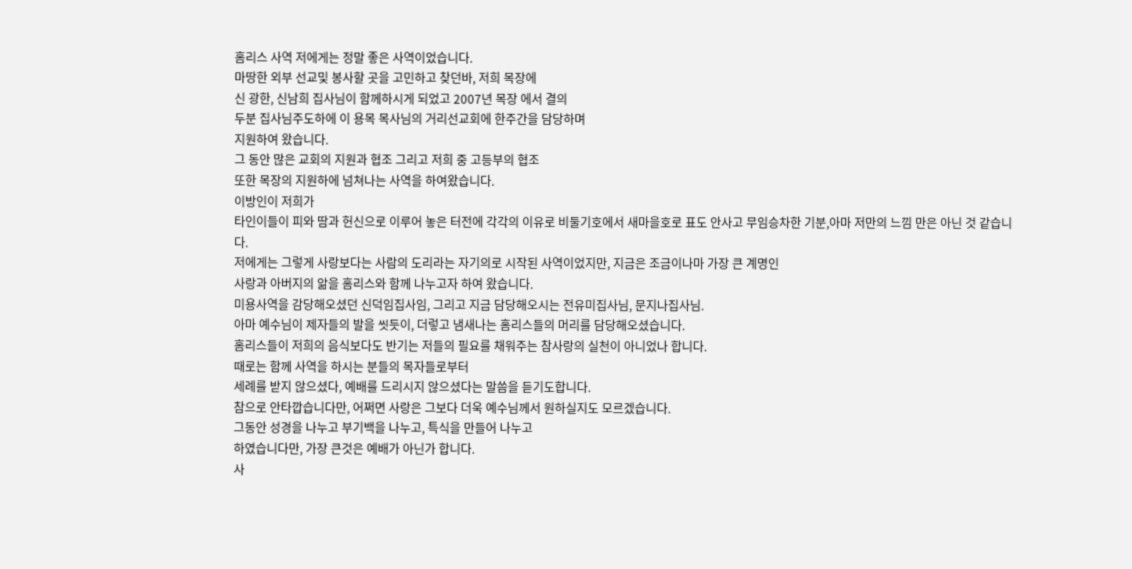홈리스 사역 저에게는 정말 좋은 사역이었습니다.
마땅한 외부 선교및 봉사할 곳을 고민하고 찾던바, 저희 목장에
신 광한, 신남희 집사님이 함께하시게 되었고 2007년 목장 에서 결의
두분 집사님주도하에 이 용목 목사님의 거리선교회에 한주간을 담당하며
지원하여 왔습니다.
그 동안 많은 교회의 지원과 협조 그리고 저희 중 고등부의 협조
또한 목장의 지원하에 넘쳐나는 사역을 하여왔습니다.
이방인이 저희가
타인이들이 피와 땀과 헌신으로 이루어 놓은 터전에 각각의 이유로 비둘기호에서 새마을호로 표도 안사고 무임승차한 기분,아마 저만의 느낌 만은 아닌 것 같습니다.
저에게는 그렇게 사랑보다는 사람의 도리라는 자기의로 시작된 사역이었지만, 지금은 조금이나마 가장 큰 계명인
사랑과 아버지의 앎을 홈리스와 함께 나누고자 하여 왔습니다.
미용사역을 감당해오셨던 신덕임집사임, 그리고 지금 담당해오시는 전유미집사님, 문지나집사님.
아마 예수님이 제자들의 발을 씻듯이, 더렇고 냄새나는 홈리스들의 머리를 담당해오셨습니다.
홈리스들이 저희의 음식보다도 반기는 저들의 필요를 채워주는 참사랑의 실천이 아니었나 합니다.
때로는 함께 사역을 하시는 분들의 목자들로부터
세례를 받지 않으셨다, 예배를 드리시지 않으셨다는 말씀을 듣기도합니다.
참으로 안타깝습니다만, 어쩌면 사랑은 그보다 더욱 예수님께서 원하실지도 모르겠습니다.
그동안 성경을 나누고 부기백을 나누고, 특식을 만들어 나누고
하였습니다만, 가장 큰것은 예배가 아닌가 합니다.
사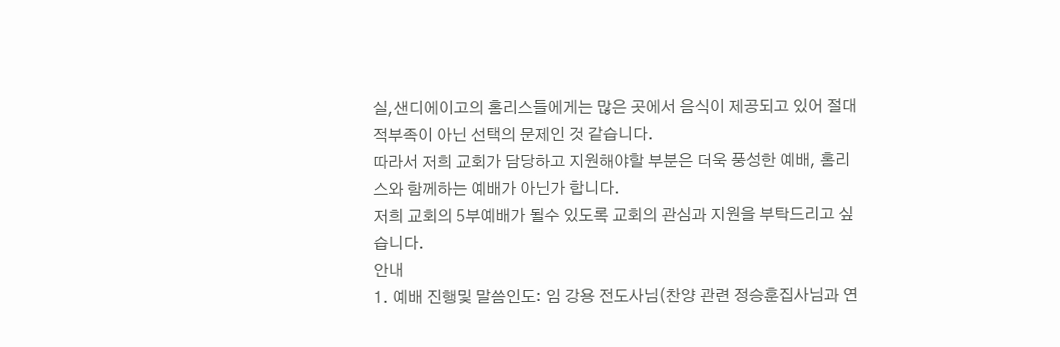실,샌디에이고의 홈리스들에게는 많은 곳에서 음식이 제공되고 있어 절대적부족이 아닌 선택의 문제인 것 같습니다.
따라서 저희 교회가 담당하고 지원해야할 부분은 더욱 풍성한 예배, 홈리스와 함께하는 예배가 아닌가 합니다.
저희 교회의 5부예배가 될수 있도록 교회의 관심과 지원을 부탁드리고 싶습니다.
안내
1. 예배 진행및 말씀인도: 임 강용 전도사님(찬양 관련 정승훈집사님과 연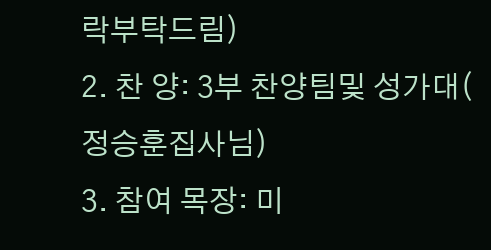락부탁드림)
2. 찬 양: 3부 찬양팀및 성가대( 정승훈집사님)
3. 참여 목장: 미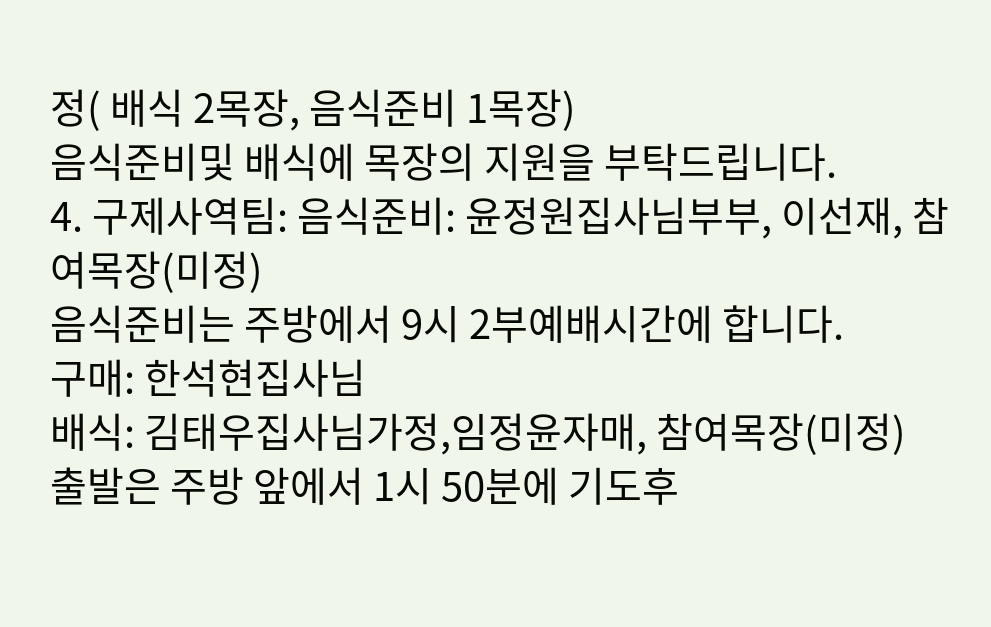정( 배식 2목장, 음식준비 1목장)
음식준비및 배식에 목장의 지원을 부탁드립니다.
4. 구제사역팀: 음식준비: 윤정원집사님부부, 이선재, 참여목장(미정)
음식준비는 주방에서 9시 2부예배시간에 합니다.
구매: 한석현집사님
배식: 김태우집사님가정,임정윤자매, 참여목장(미정)
출발은 주방 앞에서 1시 50분에 기도후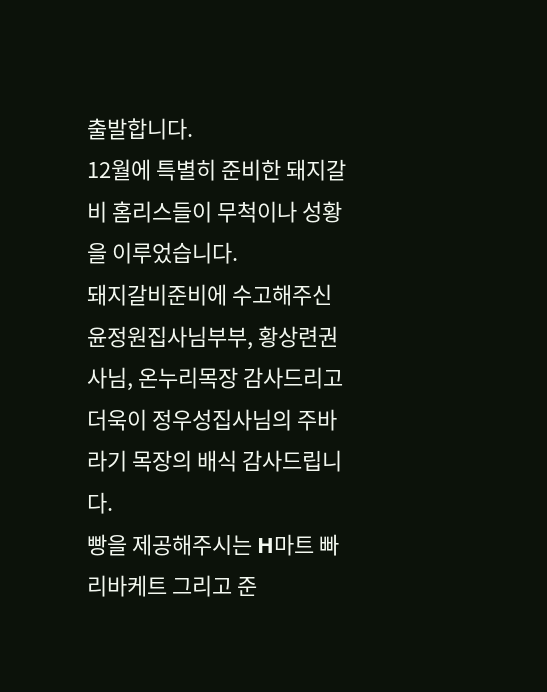출발합니다.
12월에 특별히 준비한 돼지갈비 홈리스들이 무척이나 성황을 이루었습니다.
돼지갈비준비에 수고해주신 윤정원집사님부부, 황상련권사님, 온누리목장 감사드리고
더욱이 정우성집사님의 주바라기 목장의 배식 감사드립니다.
빵을 제공해주시는 H마트 빠리바케트 그리고 준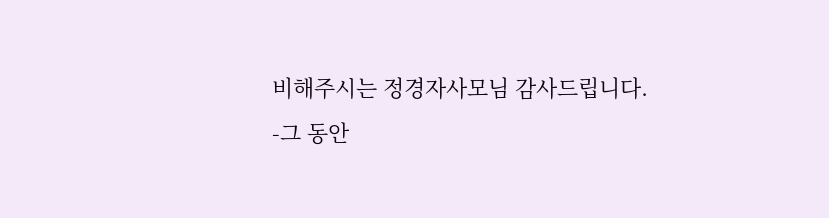비해주시는 정경자사모님 감사드립니다.
-그 동안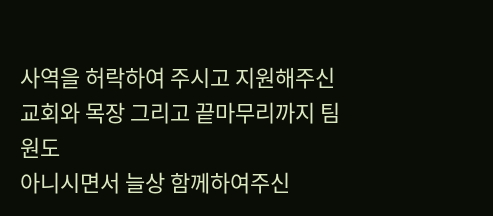사역을 허락하여 주시고 지원해주신 교회와 목장 그리고 끝마무리까지 팀원도
아니시면서 늘상 함께하여주신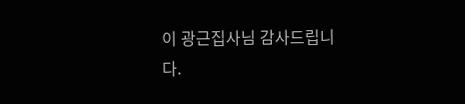이 광근집사님 감사드립니다.